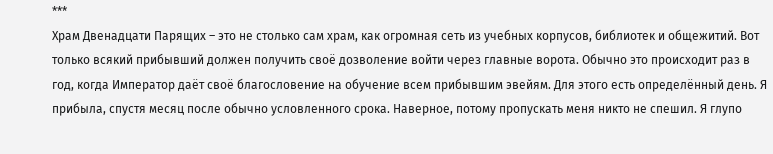***
Храм Двенадцати Парящих – это не столько сам храм, как огромная сеть из учебных корпусов, библиотек и общежитий. Вот только всякий прибывший должен получить своё дозволение войти через главные ворота. Обычно это происходит раз в год, когда Император даёт своё благословение на обучение всем прибывшим эвейям. Для этого есть определённый день. Я прибыла, спустя месяц после обычно условленного срока. Наверное, потому пропускать меня никто не спешил. Я глупо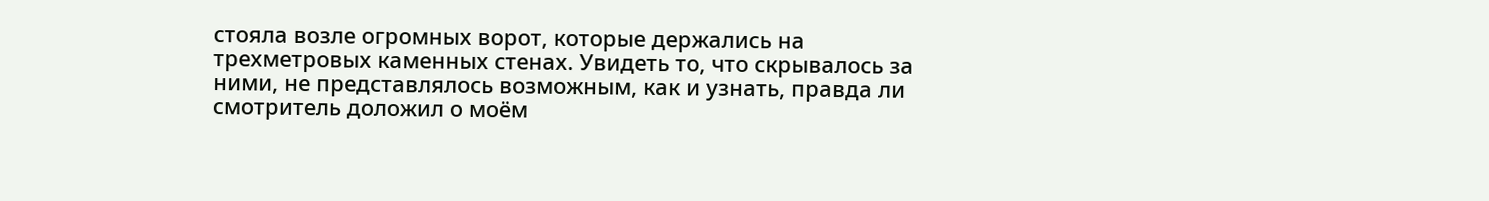стояла возле огромных ворот, которые держались на трехметровых каменных стенах. Увидеть то, что скрывалось за ними, не представлялось возможным, как и узнать, правда ли смотритель доложил о моём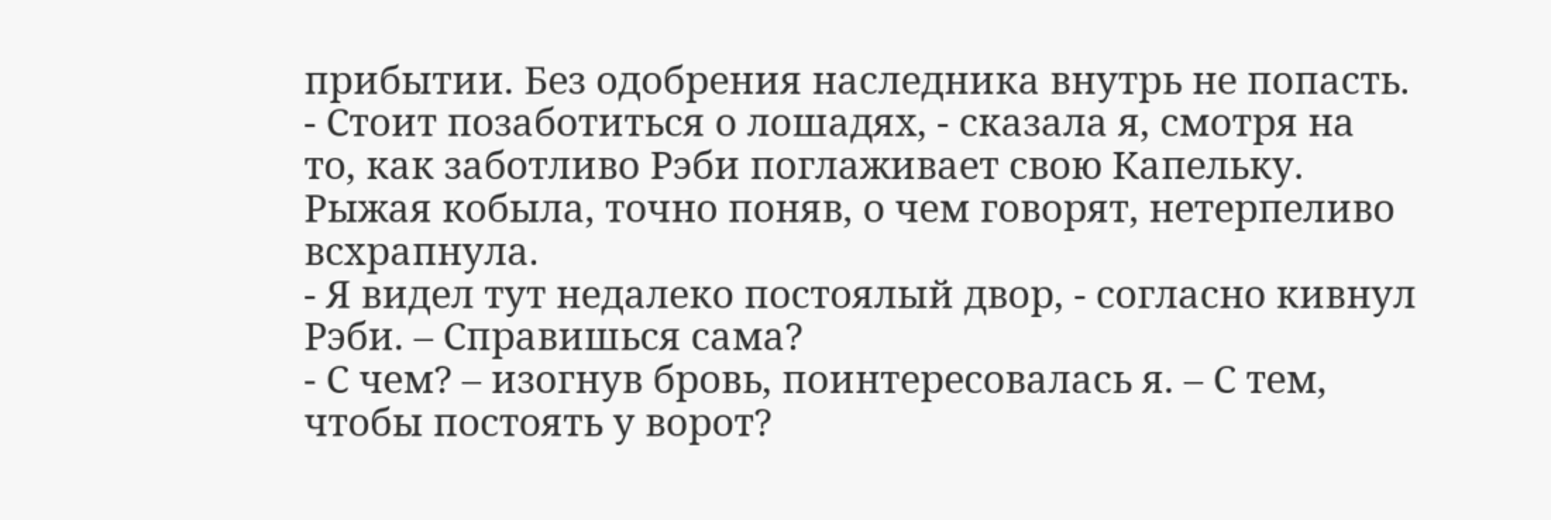прибытии. Без одобрения наследника внутрь не попасть.
- Стоит позаботиться о лошадях, - сказала я, смотря на то, как заботливо Рэби поглаживает свою Капельку.
Рыжая кобыла, точно поняв, о чем говорят, нетерпеливо всхрапнула.
- Я видел тут недалеко постоялый двор, - согласно кивнул Рэби. – Справишься сама?
- С чем? – изогнув бровь, поинтересовалась я. – С тем, чтобы постоять у ворот?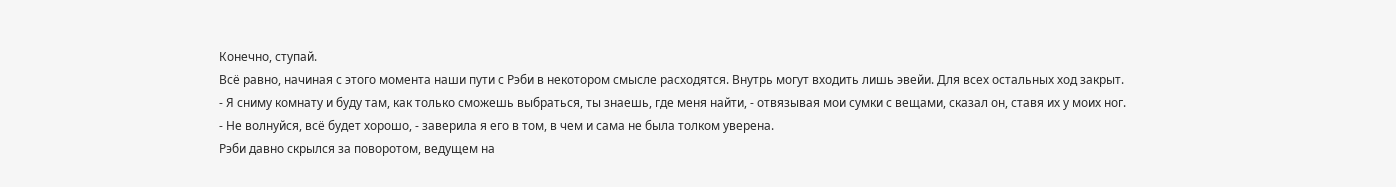Конечно, ступай.
Всё равно, начиная с этого момента наши пути с Рэби в некотором смысле расходятся. Внутрь могут входить лишь эвейи. Для всех остальных ход закрыт.
- Я сниму комнату и буду там, как только сможешь выбраться, ты знаешь, где меня найти, - отвязывая мои сумки с вещами, сказал он, ставя их у моих ног.
- Не волнуйся, всё будет хорошо, - заверила я его в том, в чем и сама не была толком уверена.
Рэби давно скрылся за поворотом, ведущем на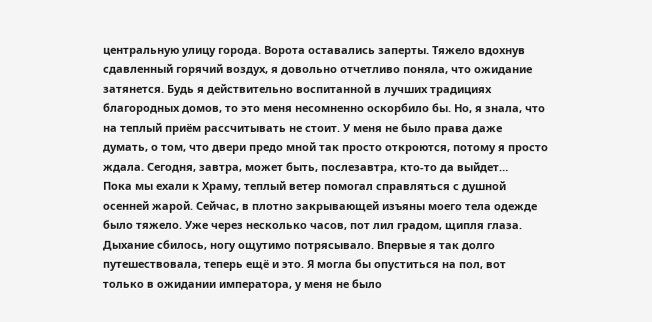центральную улицу города. Ворота оставались заперты. Тяжело вдохнув сдавленный горячий воздух, я довольно отчетливо поняла, что ожидание затянется. Будь я действительно воспитанной в лучших традициях благородных домов, то это меня несомненно оскорбило бы. Но, я знала, что на теплый приём рассчитывать не стоит. У меня не было права даже думать, о том, что двери предо мной так просто откроются, потому я просто ждала. Сегодня, завтра, может быть, послезавтра, кто-то да выйдет…
Пока мы ехали к Храму, теплый ветер помогал справляться с душной осенней жарой. Сейчас, в плотно закрывающей изъяны моего тела одежде было тяжело. Уже через несколько часов, пот лил градом, щипля глаза. Дыхание сбилось, ногу ощутимо потрясывало. Впервые я так долго путешествовала, теперь ещё и это. Я могла бы опуститься на пол, вот только в ожидании императора, у меня не было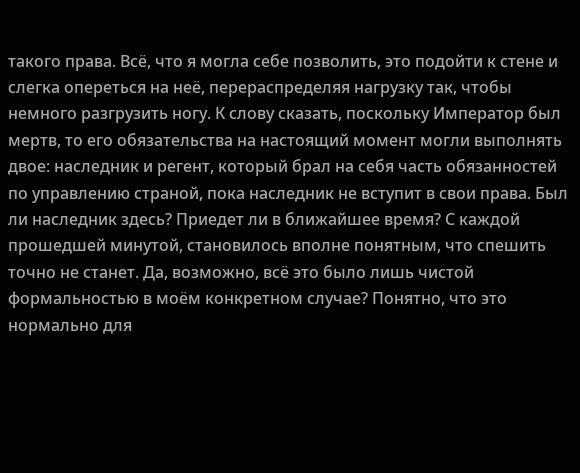такого права. Всё, что я могла себе позволить, это подойти к стене и слегка опереться на неё, перераспределяя нагрузку так, чтобы немного разгрузить ногу. К слову сказать, поскольку Император был мертв, то его обязательства на настоящий момент могли выполнять двое: наследник и регент, который брал на себя часть обязанностей по управлению страной, пока наследник не вступит в свои права. Был ли наследник здесь? Приедет ли в ближайшее время? С каждой прошедшей минутой, становилось вполне понятным, что спешить точно не станет. Да, возможно, всё это было лишь чистой формальностью в моём конкретном случае? Понятно, что это нормально для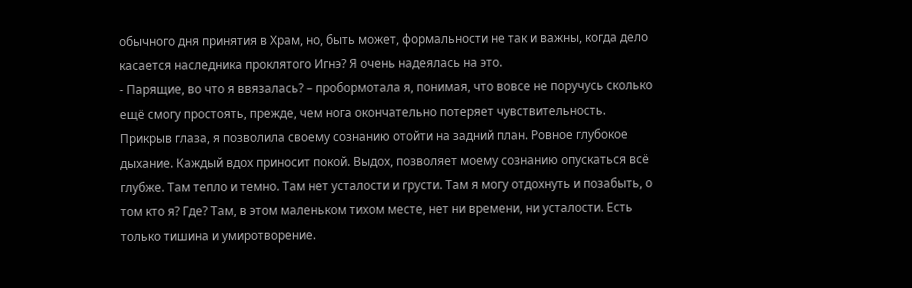обычного дня принятия в Храм, но, быть может, формальности не так и важны, когда дело касается наследника проклятого Игнэ? Я очень надеялась на это.
- Парящие, во что я ввязалась? – пробормотала я, понимая, что вовсе не поручусь сколько ещё смогу простоять, прежде, чем нога окончательно потеряет чувствительность.
Прикрыв глаза, я позволила своему сознанию отойти на задний план. Ровное глубокое дыхание. Каждый вдох приносит покой. Выдох, позволяет моему сознанию опускаться всё глубже. Там тепло и темно. Там нет усталости и грусти. Там я могу отдохнуть и позабыть, о том кто я? Где? Там, в этом маленьком тихом месте, нет ни времени, ни усталости. Есть только тишина и умиротворение.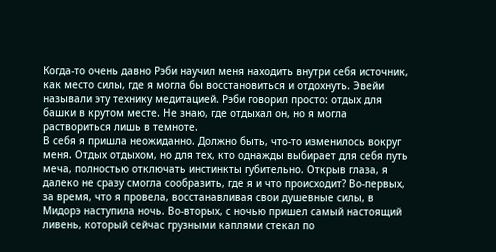Когда-то очень давно Рэби научил меня находить внутри себя источник, как место силы, где я могла бы восстановиться и отдохнуть. Эвейи называли эту технику медитацией. Рэби говорил просто: отдых для башки в крутом месте. Не знаю, где отдыхал он, но я могла раствориться лишь в темноте.
В себя я пришла неожиданно. Должно быть, что-то изменилось вокруг меня. Отдых отдыхом, но для тех, кто однажды выбирает для себя путь меча, полностью отключать инстинкты губительно. Открыв глаза, я далеко не сразу смогла сообразить, где я и что происходит? Во-первых, за время, что я провела, восстанавливая свои душевные силы, в Мидорэ наступила ночь. Во-вторых, с ночью пришел самый настоящий ливень, который сейчас грузными каплями стекал по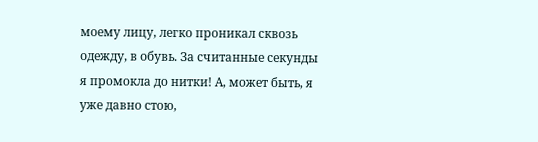моему лицу, легко проникал сквозь одежду, в обувь. За считанные секунды я промокла до нитки! А, может быть, я уже давно стою,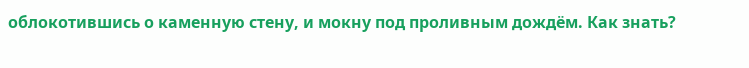облокотившись о каменную стену, и мокну под проливным дождём. Как знать?